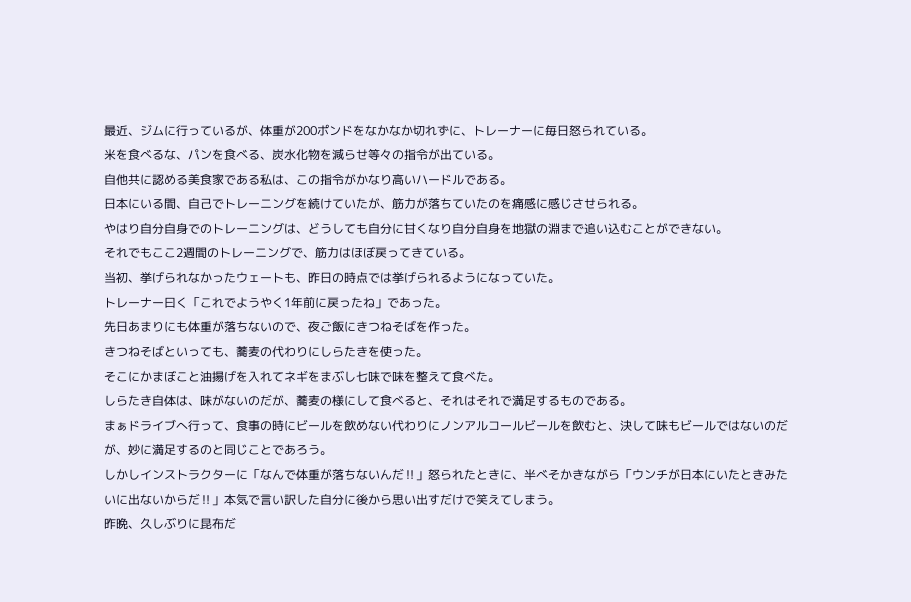最近、ジムに行っているが、体重が200ポンドをなかなか切れずに、トレーナーに毎日怒られている。
米を食べるな、パンを食べる、炭水化物を減らせ等々の指令が出ている。
自他共に認める美食家である私は、この指令がかなり高いハードルである。
日本にいる間、自己でトレーニングを続けていたが、筋力が落ちていたのを痛感に感じさせられる。
やはり自分自身でのトレーニングは、どうしても自分に甘くなり自分自身を地獄の淵まで追い込むことができない。
それでもここ2週間のトレーニングで、筋力はほぼ戻ってきている。
当初、挙げられなかったウェートも、昨日の時点では挙げられるようになっていた。
トレーナー曰く「これでようやく1年前に戻ったね」であった。
先日あまりにも体重が落ちないので、夜ご飯にきつねそばを作った。
きつねそばといっても、蕎麦の代わりにしらたきを使った。
そこにかまぼこと油揚げを入れてネギをまぶし七味で味を整えて食べた。
しらたき自体は、味がないのだが、蕎麦の様にして食べると、それはそれで満足するものである。
まぁドライブへ行って、食事の時にビールを飲めない代わりにノンアルコールビールを飲むと、決して味もビールではないのだが、妙に満足するのと同じことであろう。
しかしインストラクターに「なんで体重が落ちないんだ‼」怒られたときに、半べそかきながら「ウンチが日本にいたときみたいに出ないからだ‼」本気で言い訳した自分に後から思い出すだけで笑えてしまう。
昨晩、久しぶりに昆布だ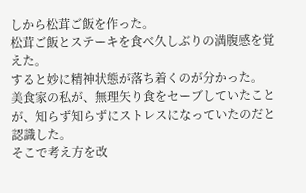しから松茸ご飯を作った。
松茸ご飯とステーキを食べ久しぶりの満腹感を覚えた。
すると妙に精神状態が落ち着くのが分かった。
美食家の私が、無理矢り食をセーブしていたことが、知らず知らずにストレスになっていたのだと認識した。
そこで考え方を改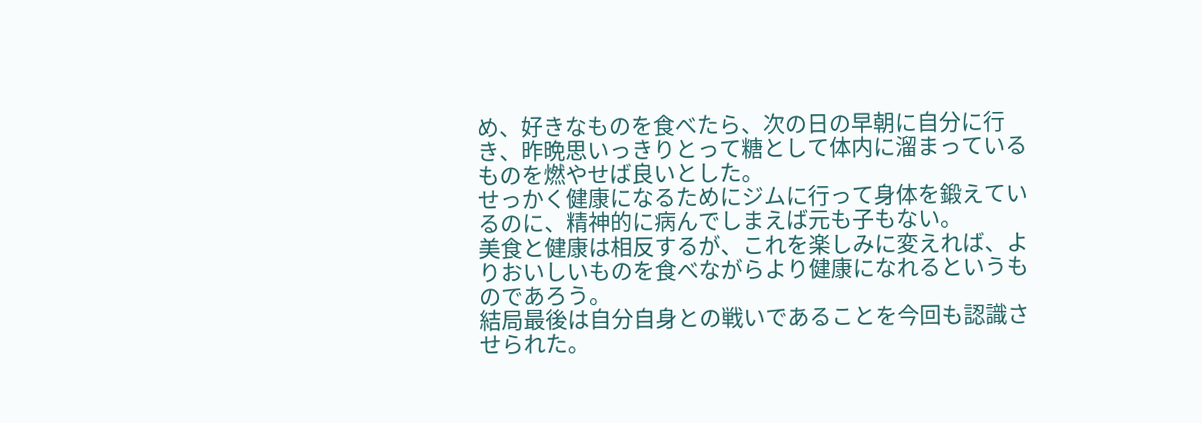め、好きなものを食べたら、次の日の早朝に自分に行き、昨晩思いっきりとって糖として体内に溜まっているものを燃やせば良いとした。
せっかく健康になるためにジムに行って身体を鍛えているのに、精神的に病んでしまえば元も子もない。
美食と健康は相反するが、これを楽しみに変えれば、よりおいしいものを食べながらより健康になれるというものであろう。
結局最後は自分自身との戦いであることを今回も認識させられた。